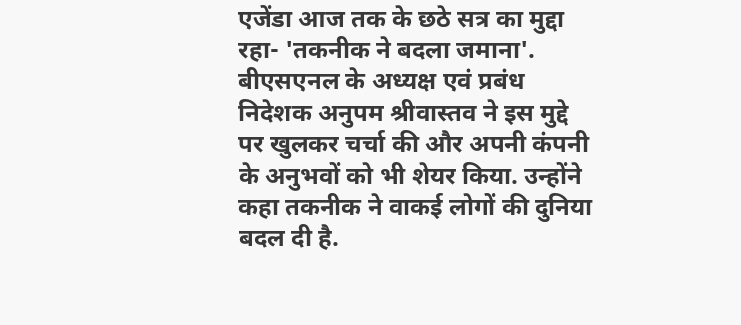एजेंडा आज तक के छठे सत्र का मुद्दा रहा- 'तकनीक ने बदला जमाना'. बीएसएनल के अध्यक्ष एवं प्रबंध निदेशक अनुपम श्रीवास्तव ने इस मुद्दे पर खुलकर चर्चा की और अपनी कंपनी के अनुभवों को भी शेयर किया. उन्होंने कहा तकनीक ने वाकई लोगों की दुनिया बदल दी है.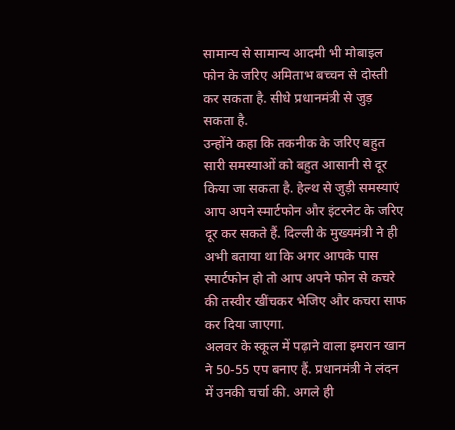सामान्य से सामान्य आदमी भी मोबाइल फोन के जरिए अमिताभ बच्चन से दोस्ती कर सकता है. सीधे प्रधानमंत्री से जुड़ सकता है.
उन्होंने कहा कि तकनीक के जरिए बहुत सारी समस्याओं को बहुत आसानी से दूर किया जा सकता है. हेल्थ से जुड़ी समस्याएं आप अपने स्मार्टफोन और इंटरनेट के जरिए दूर कर सकते हैं. दिल्ली के मुख्यमंत्री ने ही अभी बताया था कि अगर आपके पास स्मार्टफोन हो तो आप अपने फोन से कचरे की तस्वीर खींचकर भेजिए और कचरा साफ कर दिया जाएगा.
अलवर के स्कूल में पढ़ाने वाला इमरान खान ने 50-55 एप बनाए हैं. प्रधानमंत्री ने लंदन में उनकी चर्चा की. अगले ही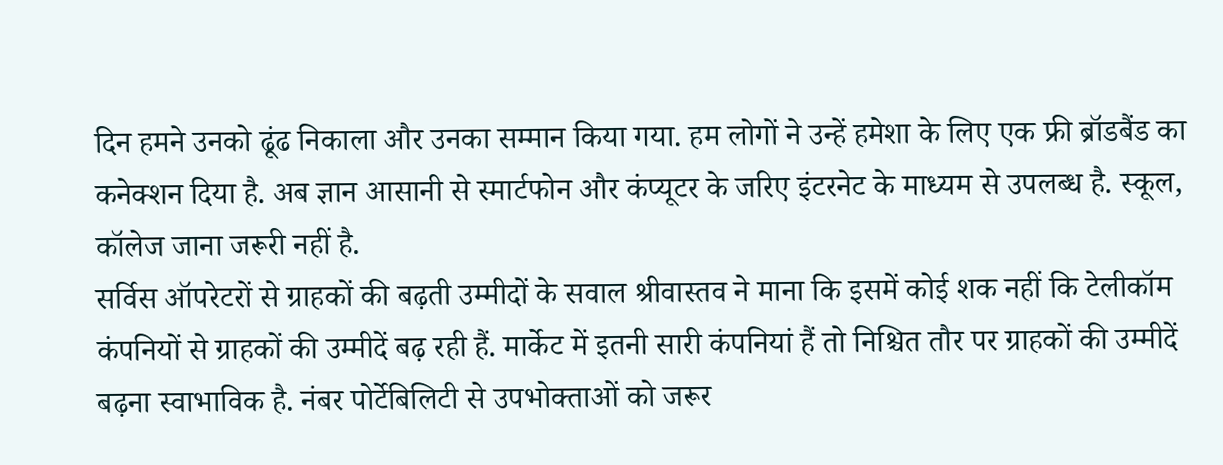दिन हमने उनको ढूंढ निकाला और उनका सम्मान किया गया. हम लोगों ने उन्हें हमेशा के लिए एक फ्री ब्रॉडबैंड का कनेक्शन दिया है. अब ज्ञान आसानी से स्मार्टफोन और कंप्यूटर के जरिए इंटरनेट के माध्यम से उपलब्ध है. स्कूल, कॉलेज जाना जरूरी नहीं है.
सर्विस ऑपरेटरों से ग्राहकों की बढ़ती उम्मीदों के सवाल श्रीवास्तव ने माना कि इसमें कोई शक नहीं कि टेलीकॉम कंपनियों से ग्राहकों की उम्मीदें बढ़ रही हैं. मार्केट में इतनी सारी कंपनियां हैं तो निश्चित तौर पर ग्राहकों की उम्मीदें बढ़ना स्वाभाविक है. नंबर पोर्टेबिलिटी से उपभोक्ताओं को जरूर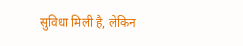सुविधा मिली है, लेकिन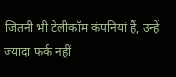जितनी भी टेलीकॉम कंपनियां हैं, उन्हें ज्यादा फर्क नहीं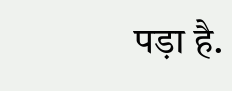पड़ा है.